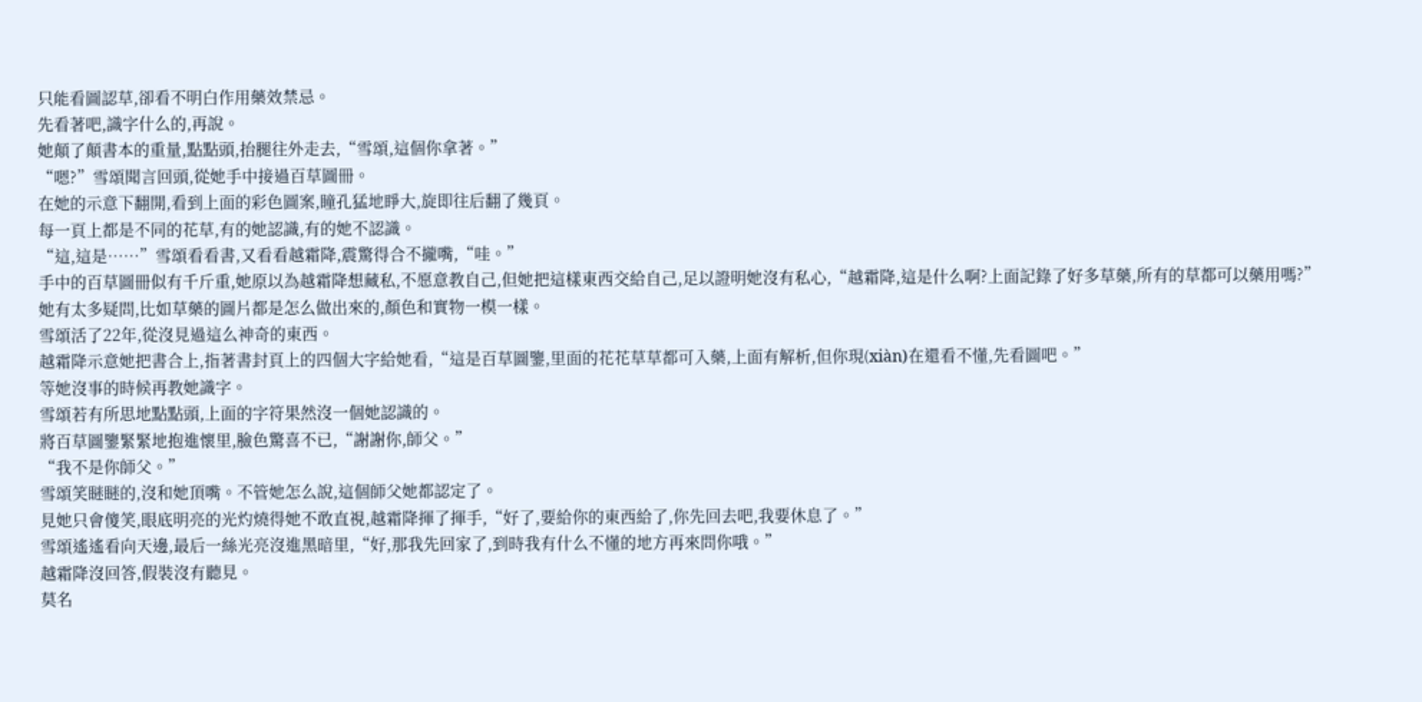只能看圖認草,卻看不明白作用藥效禁忌。
先看著吧,識字什么的,再說。
她顛了顛書本的重量,點點頭,抬腿往外走去,“雪頌,這個你拿著。”
“嗯?”雪頌聞言回頭,從她手中接過百草圖冊。
在她的示意下翻開,看到上面的彩色圖案,瞳孔猛地睜大,旋即往后翻了幾頁。
每一頁上都是不同的花草,有的她認識,有的她不認識。
“這,這是……”雪頌看看書,又看看越霜降,震驚得合不攏嘴,“哇。”
手中的百草圖冊似有千斤重,她原以為越霜降想藏私,不愿意教自己,但她把這樣東西交給自己,足以證明她沒有私心,“越霜降,這是什么啊?上面記錄了好多草藥,所有的草都可以藥用嗎?”
她有太多疑問,比如草藥的圖片都是怎么做出來的,顏色和實物一模一樣。
雪頌活了22年,從沒見過這么神奇的東西。
越霜降示意她把書合上,指著書封頁上的四個大字給她看,“這是百草圖鑒,里面的花花草草都可入藥,上面有解析,但你現(xiàn)在還看不懂,先看圖吧。”
等她沒事的時候再教她識字。
雪頌若有所思地點點頭,上面的字符果然沒一個她認識的。
將百草圖鑒緊緊地抱進懷里,臉色驚喜不已,“謝謝你,師父。”
“我不是你師父。”
雪頌笑瞇瞇的,沒和她頂嘴。不管她怎么說,這個師父她都認定了。
見她只會傻笑,眼底明亮的光灼燒得她不敢直視,越霜降揮了揮手,“好了,要給你的東西給了,你先回去吧,我要休息了。”
雪頌遙遙看向天邊,最后一絲光亮沒進黑暗里,“好,那我先回家了,到時我有什么不懂的地方再來問你哦。”
越霜降沒回答,假裝沒有聽見。
莫名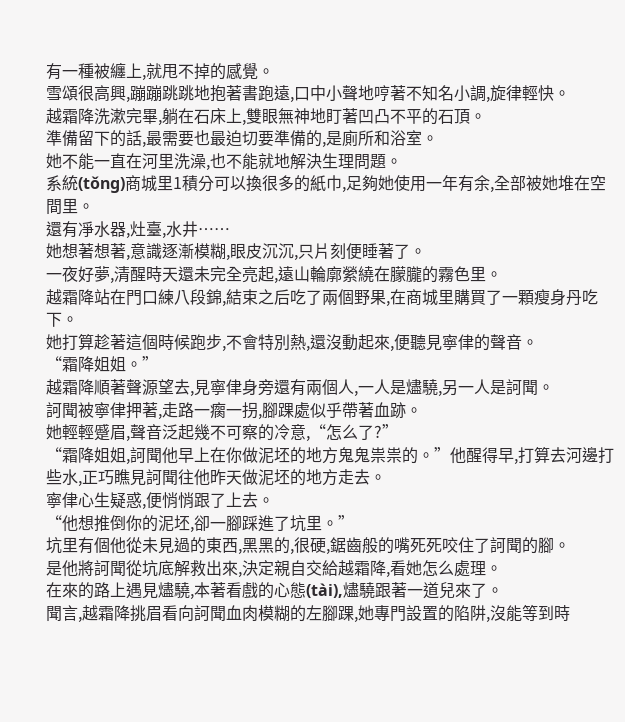有一種被纏上,就甩不掉的感覺。
雪頌很高興,蹦蹦跳跳地抱著書跑遠,口中小聲地哼著不知名小調,旋律輕快。
越霜降洗漱完畢,躺在石床上,雙眼無神地盯著凹凸不平的石頂。
準備留下的話,最需要也最迫切要準備的,是廁所和浴室。
她不能一直在河里洗澡,也不能就地解決生理問題。
系統(tǒng)商城里1積分可以換很多的紙巾,足夠她使用一年有余,全部被她堆在空間里。
還有凈水器,灶臺,水井……
她想著想著,意識逐漸模糊,眼皮沉沉,只片刻便睡著了。
一夜好夢,清醒時天還未完全亮起,遠山輪廓縈繞在朦朧的霧色里。
越霜降站在門口練八段錦,結束之后吃了兩個野果,在商城里購買了一顆瘦身丹吃下。
她打算趁著這個時候跑步,不會特別熱,還沒動起來,便聽見寧侓的聲音。
“霜降姐姐。”
越霜降順著聲源望去,見寧侓身旁還有兩個人,一人是燼驍,另一人是訶聞。
訶聞被寧侓押著,走路一瘸一拐,腳踝處似乎帶著血跡。
她輕輕蹙眉,聲音泛起幾不可察的冷意,“怎么了?”
“霜降姐姐,訶聞他早上在你做泥坯的地方鬼鬼祟祟的。”他醒得早,打算去河邊打些水,正巧瞧見訶聞往他昨天做泥坯的地方走去。
寧侓心生疑惑,便悄悄跟了上去。
“他想推倒你的泥坯,卻一腳踩進了坑里。”
坑里有個他從未見過的東西,黑黑的,很硬,鋸齒般的嘴死死咬住了訶聞的腳。
是他將訶聞從坑底解救出來,決定親自交給越霜降,看她怎么處理。
在來的路上遇見燼驍,本著看戲的心態(tài),燼驍跟著一道兒來了。
聞言,越霜降挑眉看向訶聞血肉模糊的左腳踝,她專門設置的陷阱,沒能等到時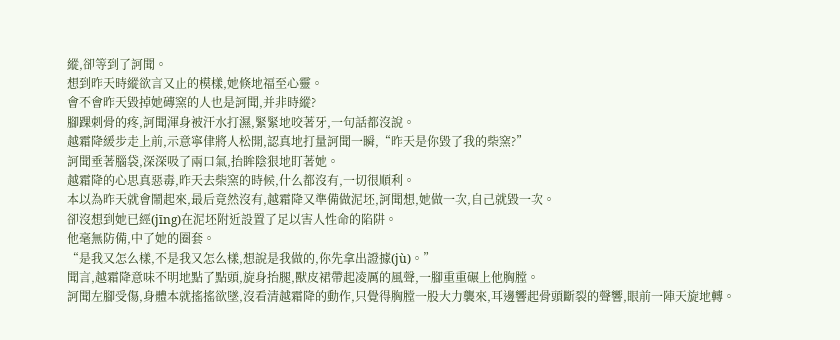縱,卻等到了訶聞。
想到昨天時縱欲言又止的模樣,她倏地福至心靈。
會不會昨天毀掉她磚窯的人也是訶聞,并非時縱?
腳踝刺骨的疼,訶聞渾身被汗水打濕,緊緊地咬著牙,一句話都沒說。
越霜降緩步走上前,示意寧侓將人松開,認真地打量訶聞一瞬,“昨天是你毀了我的柴窯?”
訶聞垂著腦袋,深深吸了兩口氣,抬眸陰狠地盯著她。
越霜降的心思真惡毒,昨天去柴窯的時候,什么都沒有,一切很順利。
本以為昨天就會鬧起來,最后竟然沒有,越霜降又準備做泥坯,訶聞想,她做一次,自己就毀一次。
卻沒想到她已經(jīng)在泥坯附近設置了足以害人性命的陷阱。
他毫無防備,中了她的圈套。
“是我又怎么樣,不是我又怎么樣,想說是我做的,你先拿出證據(jù)。”
聞言,越霜降意味不明地點了點頭,旋身抬腿,獸皮裙帶起凌厲的風聲,一腳重重碾上他胸膛。
訶聞左腳受傷,身體本就搖搖欲墜,沒看清越霜降的動作,只覺得胸膛一股大力襲來,耳邊響起骨頭斷裂的聲響,眼前一陣天旋地轉。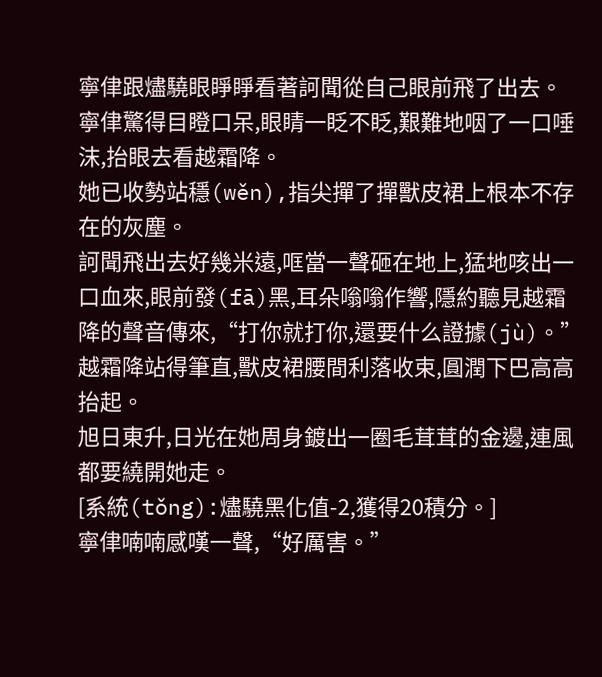寧侓跟燼驍眼睜睜看著訶聞從自己眼前飛了出去。
寧侓驚得目瞪口呆,眼睛一眨不眨,艱難地咽了一口唾沫,抬眼去看越霜降。
她已收勢站穩(wěn),指尖撣了撣獸皮裙上根本不存在的灰塵。
訶聞飛出去好幾米遠,哐當一聲砸在地上,猛地咳出一口血來,眼前發(fā)黑,耳朵嗡嗡作響,隱約聽見越霜降的聲音傳來,“打你就打你,還要什么證據(jù)。”
越霜降站得筆直,獸皮裙腰間利落收束,圓潤下巴高高抬起。
旭日東升,日光在她周身鍍出一圈毛茸茸的金邊,連風都要繞開她走。
[系統(tǒng):燼驍黑化值-2,獲得20積分。]
寧侓喃喃感嘆一聲,“好厲害。”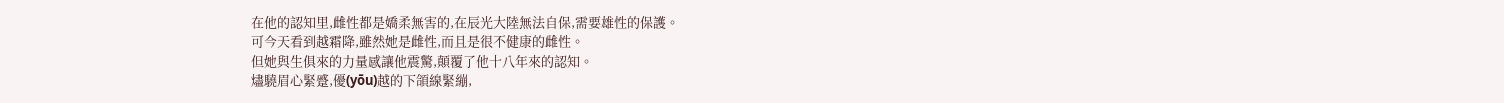在他的認知里,雌性都是嬌柔無害的,在辰光大陸無法自保,需要雄性的保護。
可今天看到越霜降,雖然她是雌性,而且是很不健康的雌性。
但她與生俱來的力量感讓他震驚,顛覆了他十八年來的認知。
燼驍眉心緊蹙,優(yōu)越的下頜線緊繃,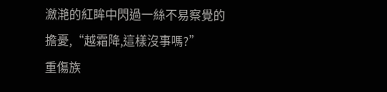瀲滟的紅眸中閃過一絲不易察覺的擔憂,“越霜降,這樣沒事嗎?”
重傷族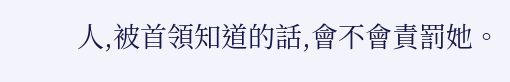人,被首領知道的話,會不會責罰她。